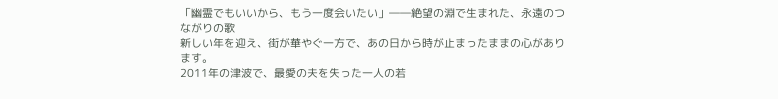「幽霊でもいいから、もう一度会いたい」――絶望の淵で生まれた、永遠のつながりの歌
新しい年を迎え、街が華やぐ一方で、あの日から時が止まったままの心があります。
2011年の津波で、最愛の夫を失った一人の若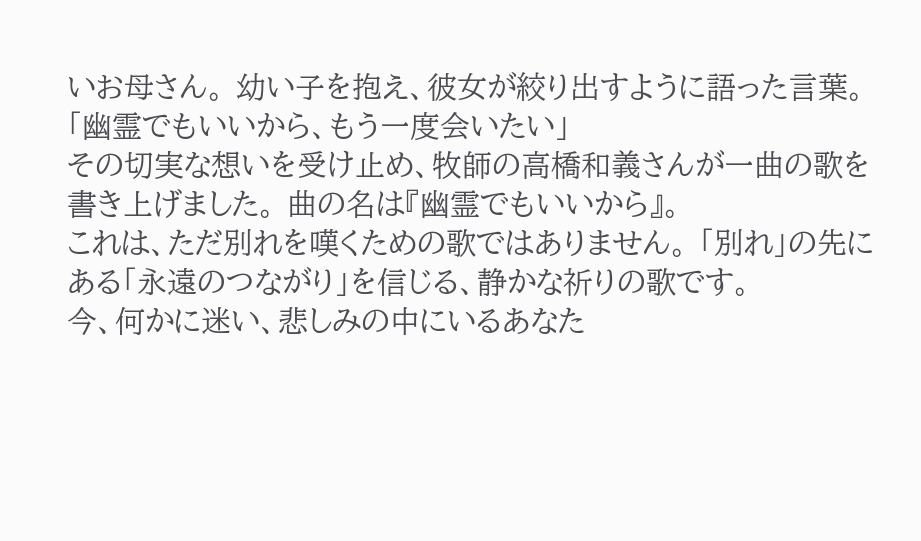いお母さん。 幼い子を抱え、彼女が絞り出すように語った言葉。
「幽霊でもいいから、もう一度会いたい」
その切実な想いを受け止め、牧師の高橋和義さんが一曲の歌を書き上げました。 曲の名は『幽霊でもいいから』。
これは、ただ別れを嘆くための歌ではありません。 「別れ」の先にある「永遠のつながり」を信じる、静かな祈りの歌です。
今、何かに迷い、悲しみの中にいるあなた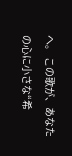へ。 この歌が、あなたの心に小さな“希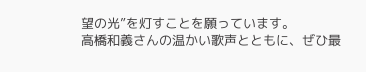望の光”を灯すことを願っています。
高橋和義さんの温かい歌声とともに、ぜひ最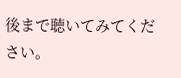後まで聴いてみてください。